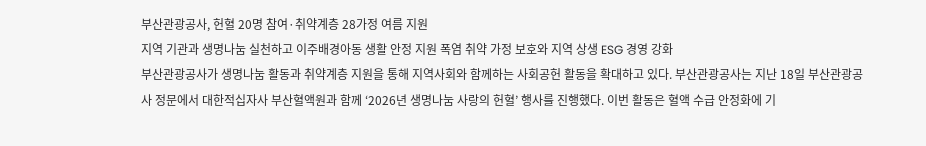부산관광공사, 헌혈 20명 참여·취약계층 28가정 여름 지원
지역 기관과 생명나눔 실천하고 이주배경아동 생활 안정 지원 폭염 취약 가정 보호와 지역 상생 ESG 경영 강화
부산관광공사가 생명나눔 활동과 취약계층 지원을 통해 지역사회와 함께하는 사회공헌 활동을 확대하고 있다. 부산관광공사는 지난 18일 부산관광공사 정문에서 대한적십자사 부산혈액원과 함께 ‘2026년 생명나눔 사랑의 헌혈’ 행사를 진행했다. 이번 활동은 혈액 수급 안정화에 기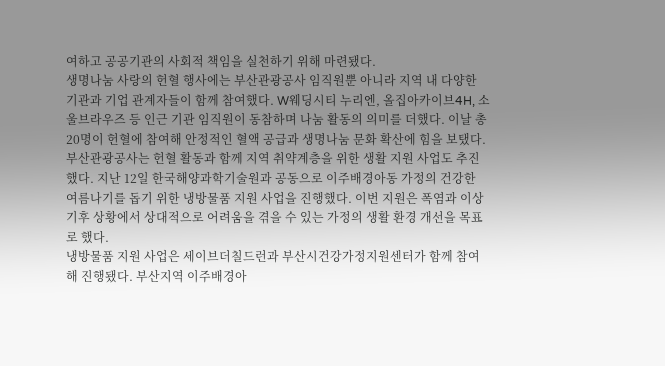여하고 공공기관의 사회적 책임을 실천하기 위해 마련됐다.
생명나눔 사랑의 헌혈 행사에는 부산관광공사 임직원뿐 아니라 지역 내 다양한 기관과 기업 관계자들이 함께 참여했다. W웨딩시티 누리엔, 올집아카이브4H, 소울브라우즈 등 인근 기관 임직원이 동참하며 나눔 활동의 의미를 더했다. 이날 총 20명이 헌혈에 참여해 안정적인 혈액 공급과 생명나눔 문화 확산에 힘을 보탰다.
부산관광공사는 헌혈 활동과 함께 지역 취약계층을 위한 생활 지원 사업도 추진했다. 지난 12일 한국해양과학기술원과 공동으로 이주배경아동 가정의 건강한 여름나기를 돕기 위한 냉방물품 지원 사업을 진행했다. 이번 지원은 폭염과 이상기후 상황에서 상대적으로 어려움을 겪을 수 있는 가정의 생활 환경 개선을 목표로 했다.
냉방물품 지원 사업은 세이브더칠드런과 부산시건강가정지원센터가 함께 참여해 진행됐다. 부산지역 이주배경아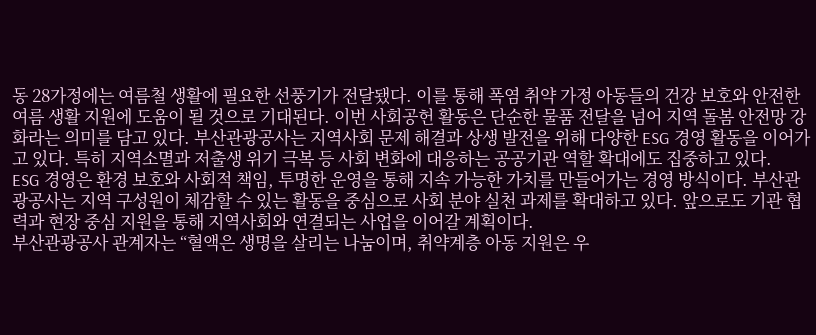동 28가정에는 여름철 생활에 필요한 선풍기가 전달됐다. 이를 통해 폭염 취약 가정 아동들의 건강 보호와 안전한 여름 생활 지원에 도움이 될 것으로 기대된다. 이번 사회공헌 활동은 단순한 물품 전달을 넘어 지역 돌봄 안전망 강화라는 의미를 담고 있다. 부산관광공사는 지역사회 문제 해결과 상생 발전을 위해 다양한 ESG 경영 활동을 이어가고 있다. 특히 지역소멸과 저출생 위기 극복 등 사회 변화에 대응하는 공공기관 역할 확대에도 집중하고 있다.
ESG 경영은 환경 보호와 사회적 책임, 투명한 운영을 통해 지속 가능한 가치를 만들어가는 경영 방식이다. 부산관광공사는 지역 구성원이 체감할 수 있는 활동을 중심으로 사회 분야 실천 과제를 확대하고 있다. 앞으로도 기관 협력과 현장 중심 지원을 통해 지역사회와 연결되는 사업을 이어갈 계획이다.
부산관광공사 관계자는 “혈액은 생명을 살리는 나눔이며, 취약계층 아동 지원은 우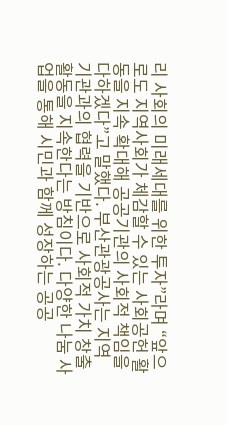리 사회의 미래세대를 위한 투자”라며 “앞으로도 지역사회가 체감할 수 있는 사회공헌 활동을 지속 확대해 공공기관의 사회적 책임을 다하겠다”고 말했다. 부산관광공사는 지역 기관과의 협력을 기반으로 사회적 가치 창출 활동을 지속한다는 방침이다. 다양한 나눔 사업을 통해 시민과 함께 성장하는 공공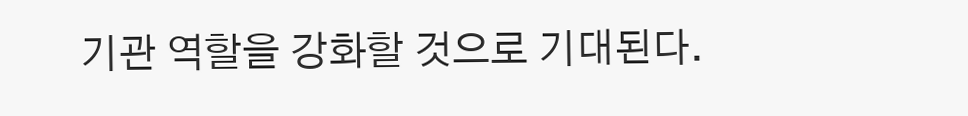기관 역할을 강화할 것으로 기대된다.